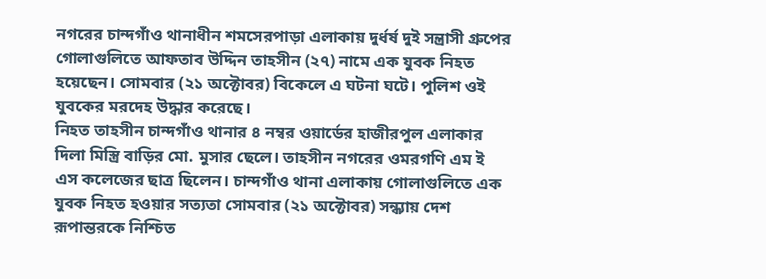নগরের চান্দগাঁও থানাধীন শমসেরপাড়া এলাকায় দুর্ধর্ষ দুই সন্ত্রাসী গ্রুপের গোলাগুলিতে আফতাব উদ্দিন তাহসীন (২৭) নামে এক যুবক নিহত হয়েছেন। সোমবার (২১ অক্টোবর) বিকেলে এ ঘটনা ঘটে। পুলিশ ওই যুবকের মরদেহ উদ্ধার করেছে।
নিহত তাহসীন চান্দগাঁও থানার ৪ নম্বর ওয়ার্ডের হাজীরপুল এলাকার দিলা মিস্ত্রি বাড়ির মো. মুসার ছেলে। তাহসীন নগরের ওমরগণি এম ই এস কলেজের ছাত্র ছিলেন। চান্দগাঁও থানা এলাকায় গোলাগুলিতে এক যুবক নিহত হওয়ার সত্যতা সোমবার (২১ অক্টোবর) সন্ধ্যায় দেশ রূপান্তরকে নিশ্চিত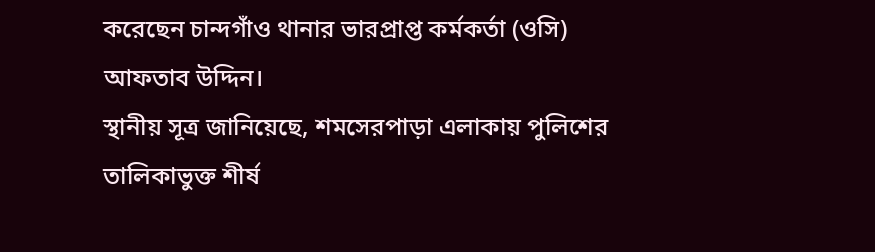করেছেন চান্দগাঁও থানার ভারপ্রাপ্ত কর্মকর্তা (ওসি) আফতাব উদ্দিন।
স্থানীয় সূত্র জানিয়েছে, শমসেরপাড়া এলাকায় পুলিশের তালিকাভুক্ত শীর্ষ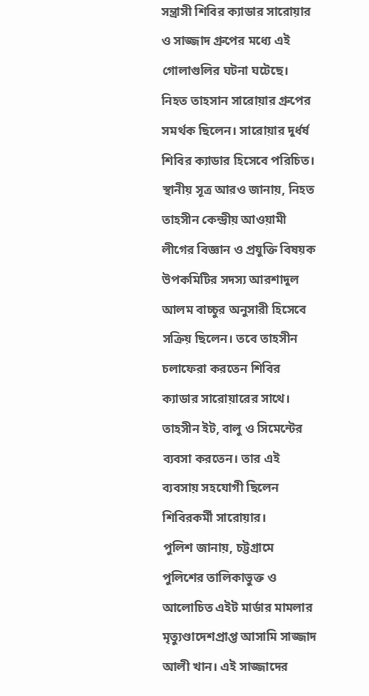সন্ত্রাসী শিবির ক্যাডার সারোয়ার ও সাজ্জাদ গ্রুপের মধ্যে এই গোলাগুলির ঘটনা ঘটেছে। নিহত তাহসান সারোয়ার গ্রুপের সমর্থক ছিলেন। সারোয়ার দুর্ধর্ষ শিবির ক্যাডার হিসেবে পরিচিত।
স্থানীয় সূত্র আরও জানায়, নিহত তাহসীন কেন্দ্রীয় আওয়ামী লীগের বিজ্ঞান ও প্রযুক্তি বিষয়ক উপকমিটির সদস্য আরশাদুল আলম বাচ্চুর অনুসারী হিসেবে সক্রিয় ছিলেন। তবে তাহসীন চলাফেরা করতেন শিবির ক্যাডার সারোয়ারের সাথে। তাহসীন ইট, বালু ও সিমেন্টের ব্যবসা করতেন। তার এই ব্যবসায় সহযোগী ছিলেন শিবিরকর্মী সারোয়ার।
পুলিশ জানায়, চট্টগ্রামে পুলিশের তালিকাভুক্ত ও আলোচিত এইট মার্ডার মামলার মৃত্যুণ্ডাদেশপ্রাপ্ত আসামি সাজ্জাদ আলী খান। এই সাজ্জাদের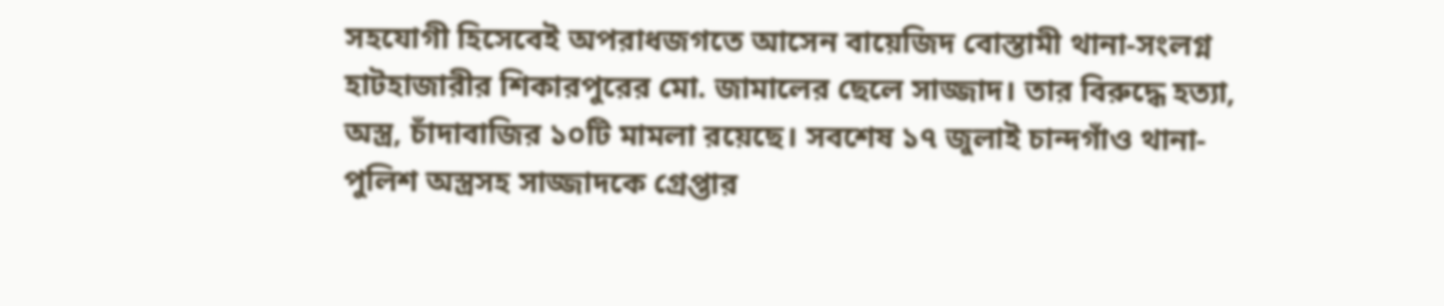সহযোগী হিসেবেই অপরাধজগতে আসেন বায়েজিদ বোস্তামী থানা-সংলগ্ন হাটহাজারীর শিকারপুরের মো. জামালের ছেলে সাজ্জাদ। তার বিরুদ্ধে হত্যা, অস্ত্র, চাঁদাবাজির ১০টি মামলা রয়েছে। সবশেষ ১৭ জুলাই চান্দগাঁও থানা-পুলিশ অস্ত্রসহ সাজ্জাদকে গ্রেপ্তার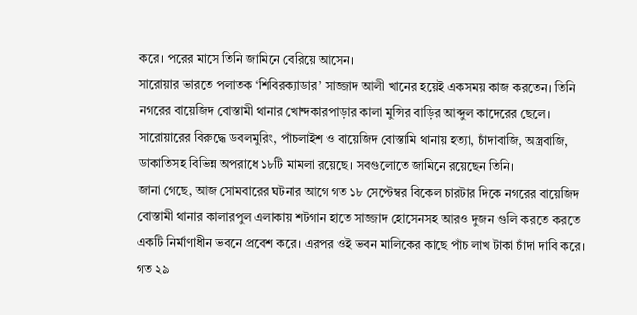করে। পরের মাসে তিনি জামিনে বেরিয়ে আসেন।
সারোয়ার ভারতে পলাতক ‘শিবিরক্যাডার’ সাজ্জাদ আলী খানের হয়েই একসময় কাজ করতেন। তিনি নগরের বায়েজিদ বোস্তামী থানার খোন্দকারপাড়ার কালা মুন্সির বাড়ির আব্দুল কাদেরের ছেলে। সারোয়ারের বিরুদ্ধে ডবলমুরিং, পাঁচলাইশ ও বায়েজিদ বোস্তামি থানায় হত্যা, চাঁদাবাজি, অস্ত্রবাজি, ডাকাতিসহ বিভিন্ন অপরাধে ১৮টি মামলা রয়েছে। সবগুলোতে জামিনে রয়েছেন তিনি।
জানা গেছে, আজ সোমবারের ঘটনার আগে গত ১৮ সেপ্টেম্বর বিকেল চারটার দিকে নগরের বায়েজিদ বোস্তামী থানার কালারপুল এলাকায় শটগান হাতে সাজ্জাদ হোসেনসহ আরও দুজন গুলি করতে করতে একটি নির্মাণাধীন ভবনে প্রবেশ করে। এরপর ওই ভবন মালিকের কাছে পাঁচ লাখ টাকা চাঁদা দাবি করে।
গত ২৯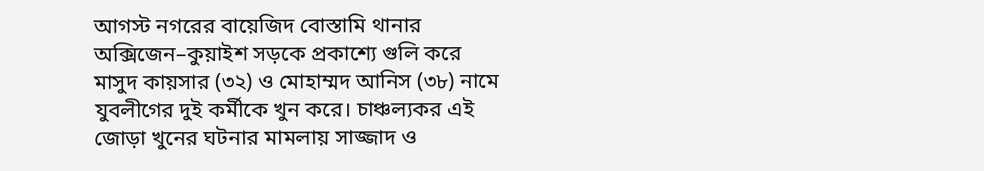আগস্ট নগরের বায়েজিদ বোস্তামি থানার অক্সিজেন–কুয়াইশ সড়কে প্রকাশ্যে গুলি করে মাসুদ কায়সার (৩২) ও মোহাম্মদ আনিস (৩৮) নামে যুবলীগের দুই কর্মীকে খুন করে। চাঞ্চল্যকর এই জোড়া খুনের ঘটনার মামলায় সাজ্জাদ ও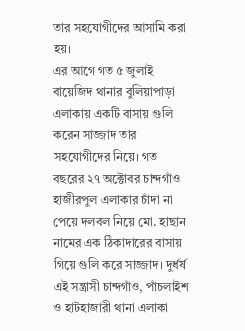তার সহযোগীদের আসামি করা হয়।
এর আগে গত ৫ জুলাই বায়েজিদ থানার বুলিয়াপাড়া এলাকায় একটি বাসায় গুলি করেন সাজ্জাদ তার সহযোগীদের নিয়ে। গত বছরের ২৭ অক্টোবর চান্দগাঁও হাজীরপুল এলাকার চাঁদা না পেয়ে দলবল নিয়ে মো. হাছান নামের এক ঠিকাদারের বাসায় গিয়ে গুলি করে সাজ্জাদ। দুর্ধর্ষ এই সন্ত্রাসী চান্দগাঁও, পাঁচলাইশ ও হাটহাজারী থানা এলাকা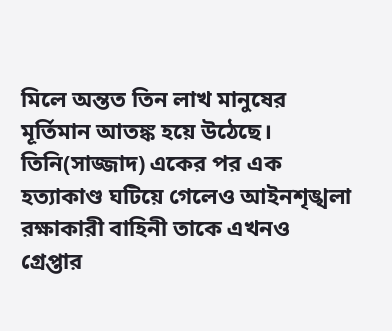মিলে অন্তত তিন লাখ মানুষের মূর্তিমান আতঙ্ক হয়ে উঠেছে। তিনি(সাজ্জাদ) একের পর এক হত্যাকাণ্ড ঘটিয়ে গেলেও আইনশৃঙ্খলা রক্ষাকারী বাহিনী তাকে এখনও গ্রেপ্তার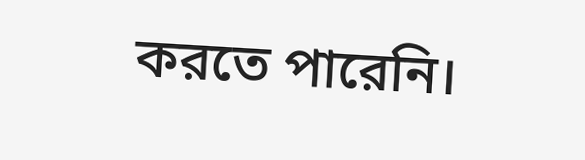করতে পারেনি।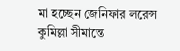মা হচ্ছেন জেনিফার লরেন্স
কুমিল্লা সীমান্তে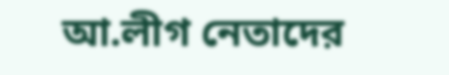আ.লীগ নেতাদের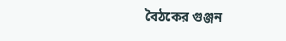বৈঠকের গুঞ্জন